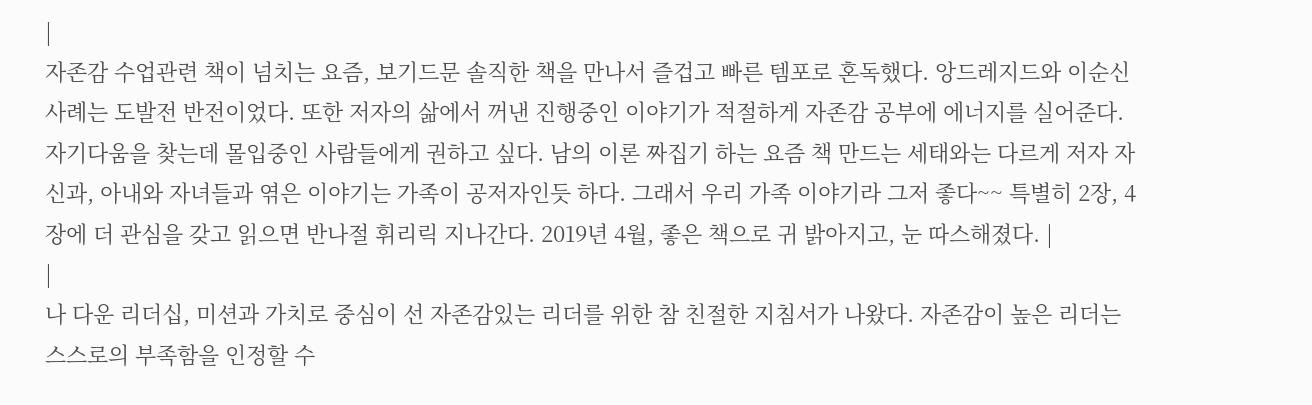|
자존감 수업관련 책이 넘치는 요즘, 보기드문 솔직한 책을 만나서 즐겁고 빠른 템포로 혼독했다. 앙드레지드와 이순신 사례는 도발전 반전이었다. 또한 저자의 삶에서 꺼낸 진행중인 이야기가 적절하게 자존감 공부에 에너지를 실어준다. 자기다움을 찾는데 몰입중인 사람들에게 권하고 싶다. 남의 이론 짜집기 하는 요즘 책 만드는 세태와는 다르게 저자 자신과, 아내와 자녀들과 엮은 이야기는 가족이 공저자인듯 하다. 그래서 우리 가족 이야기라 그저 좋다~~ 특별히 2장, 4장에 더 관심을 갖고 읽으면 반나절 휘리릭 지나간다. 2019년 4월, 좋은 책으로 귀 밝아지고, 눈 따스해졌다. |
|
나 다운 리더십, 미션과 가치로 중심이 선 자존감있는 리더를 위한 참 친절한 지침서가 나왔다. 자존감이 높은 리더는 스스로의 부족함을 인정할 수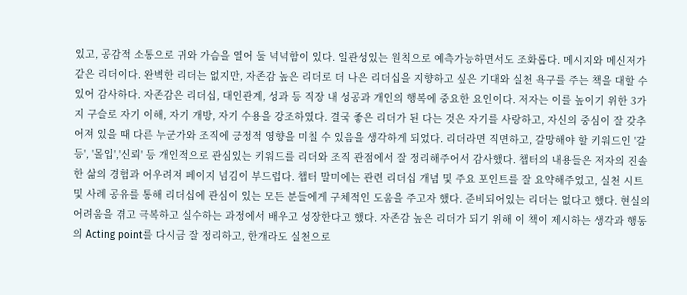있고, 공감적 소통으로 귀와 가슴을 열어 둘 넉넉함이 있다. 일관성있는 원칙으로 예측가능하면서도 조화롭다. 메시지와 메신저가 같은 리더이다. 완벽한 리더는 없지만, 자존감 높은 리더로 더 나은 리더십을 지향하고 싶은 기대와 실천 욕구를 주는 책을 대할 수 있어 감사하다. 자존감은 리더십, 대인관계, 성과 등 직장 내 성공과 개인의 행복에 중요한 요인이다. 저자는 이를 높이기 위한 3가지 구슬로 자기 이해, 자기 개방, 자기 수용을 강조하였다. 결국 좋은 리더가 된 다는 것은 자기를 사랑하고, 자신의 중심이 잘 갖추어져 있을 때 다른 누군가와 조직에 긍정적 영향을 미칠 수 있음을 생각하게 되었다. 리더라면 직면하고, 갈망해야 할 키워드인 '갈등', '몰입','신뢰' 등 개인적으로 관심있는 키워드를 리더와 조직 관점에서 잘 정리해주어서 감사했다. 챕터의 내용들은 저자의 진솔한 삶의 경험과 어우려져 페이지 넘김이 부드럽다. 챕터 말미에는 관련 리더십 개념 및 주요 포인트를 잘 요약해주었고, 실천 시트 및 사례 공유를 통해 리더십에 관심이 있는 모든 분들에게 구체적인 도움을 주고자 했다. 준비되어있는 리더는 없다고 했다. 현실의 어려움을 겪고 극복하고 실수하는 과정에서 배우고 성장한다고 했다. 자존감 높은 리더가 되기 위해 이 책이 제시하는 생각과 행동의 Acting point를 다시금 잘 정리하고, 한개라도 실천으로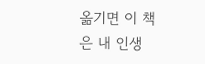옮기면 이 책은 내 인생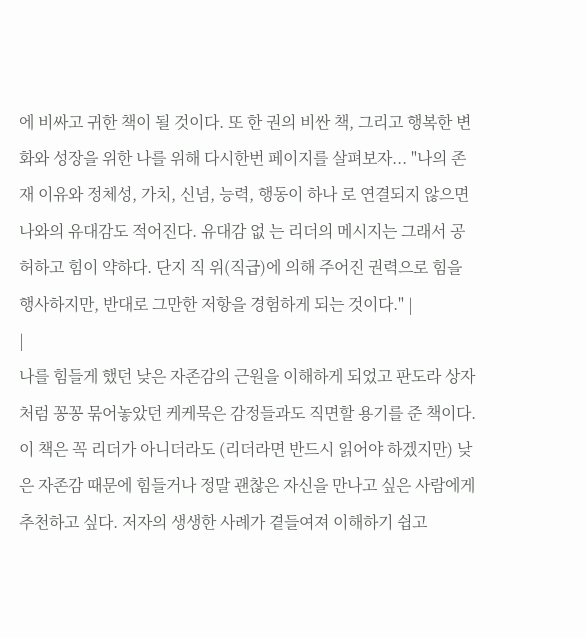에 비싸고 귀한 책이 될 것이다. 또 한 권의 비싼 책, 그리고 행복한 변화와 성장을 위한 나를 위해 다시한번 페이지를 살펴보자... "나의 존재 이유와 정체성, 가치, 신념, 능력, 행동이 하나 로 연결되지 않으면 나와의 유대감도 적어진다. 유대감 없 는 리더의 메시지는 그래서 공허하고 힘이 약하다. 단지 직 위(직급)에 의해 주어진 권력으로 힘을 행사하지만, 반대로 그만한 저항을 경험하게 되는 것이다." |
|
나를 힘들게 했던 낮은 자존감의 근원을 이해하게 되었고 판도라 상자처럼 꽁꽁 묶어놓았던 케케묵은 감정들과도 직면할 용기를 준 책이다. 이 책은 꼭 리더가 아니더라도 (리더라면 반드시 읽어야 하겠지만) 낮은 자존감 때문에 힘들거나 정말 괜찮은 자신을 만나고 싶은 사람에게 추천하고 싶다. 저자의 생생한 사례가 곁들여져 이해하기 쉽고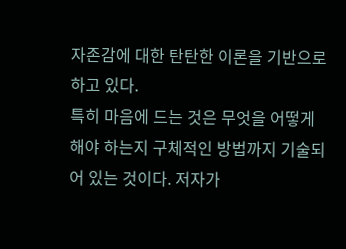자존감에 대한 탄탄한 이론을 기반으로 하고 있다.
특히 마음에 드는 것은 무엇을 어떻게 해야 하는지 구체적인 방법까지 기술되어 있는 것이다. 저자가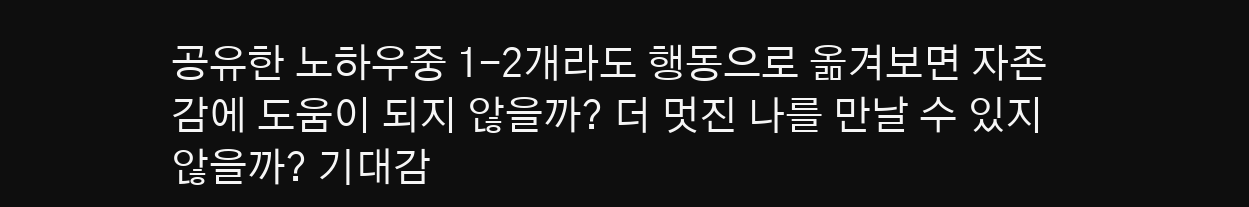공유한 노하우중 1-2개라도 행동으로 옮겨보면 자존감에 도움이 되지 않을까? 더 멋진 나를 만날 수 있지 않을까? 기대감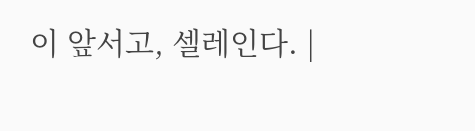이 앞서고, 셀레인다. |